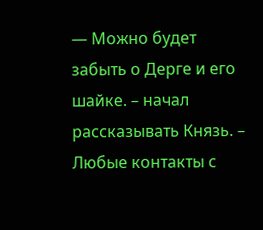— Можно будет забыть о Дерге и его шайке. – начал рассказывать Князь. – Любые контакты с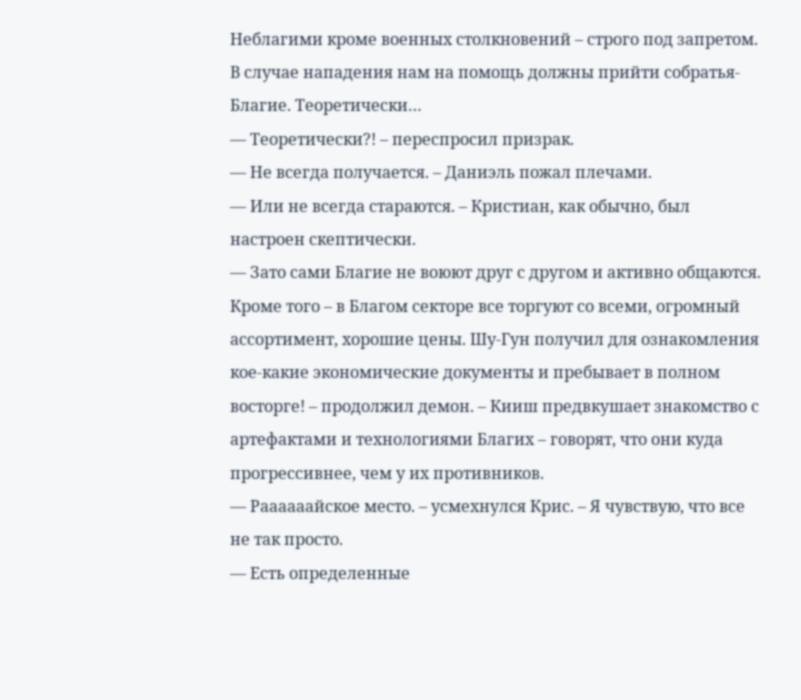Неблагими кроме военных столкновений – строго под запретом. В случае нападения нам на помощь должны прийти собратья-Благие. Теоретически…
— Теоретически?! – переспросил призрак.
— Не всегда получается. – Даниэль пожал плечами.
— Или не всегда стараются. – Кристиан, как обычно, был настроен скептически.
— Зато сами Благие не воюют друг с другом и активно общаются. Кроме того – в Благом секторе все торгуют со всеми, огромный ассортимент, хорошие цены. Шу-Гун получил для ознакомления кое-какие экономические документы и пребывает в полном восторге! – продолжил демон. – Кииш предвкушает знакомство с артефактами и технологиями Благих – говорят, что они куда прогрессивнее, чем у их противников.
— Раааааайское место. – усмехнулся Крис. – Я чувствую, что все не так просто.
— Есть определенные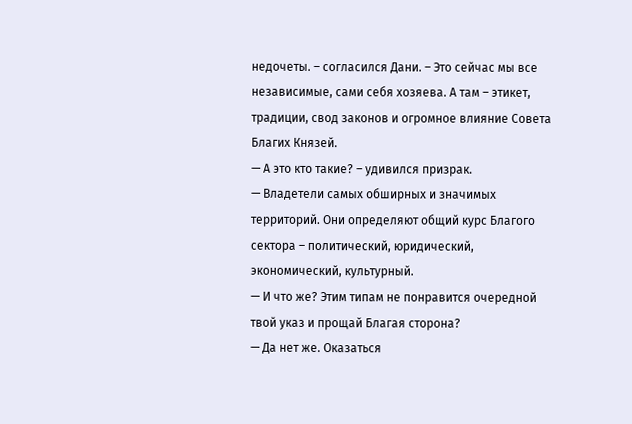недочеты. – согласился Дани. – Это сейчас мы все независимые, сами себя хозяева. А там – этикет, традиции, свод законов и огромное влияние Совета Благих Князей.
— А это кто такие? – удивился призрак.
— Владетели самых обширных и значимых территорий. Они определяют общий курс Благого сектора – политический, юридический, экономический, культурный.
— И что же? Этим типам не понравится очередной твой указ и прощай Благая сторона?
— Да нет же. Оказаться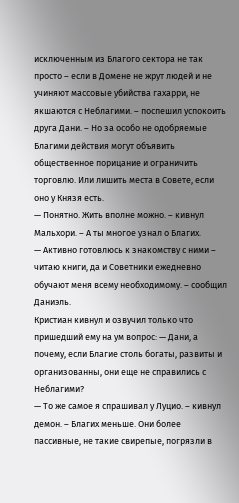исключенным из Благого сектора не так просто – если в Домене не жрут людей и не учиняют массовые убийства гахарри, не якшаются с Неблагими. – поспешил успокоить друга Дани. – Но за особо не одобряемые Благими действия могут объявить общественное порицание и ограничить торговлю. Или лишить места в Совете, если оно у Князя есть.
— Понятно. Жить вполне можно. – кивнул Мальхори. – А ты многое узнал о Благих.
— Активно готовлюсь к знакомству с ними – читаю книги, да и Советники ежедневно обучают меня всему необходимому. – сообщил Даниэль.
Кристиан кивнул и озвучил только что пришедший ему на ум вопрос: — Дани, а почему, если Благие столь богаты, развиты и организованны, они еще не справились с Неблагими?
— То же самое я спрашивал у Луцио. – кивнул демон. – Благих меньше. Они более пассивные, не такие свирепые, погрязли в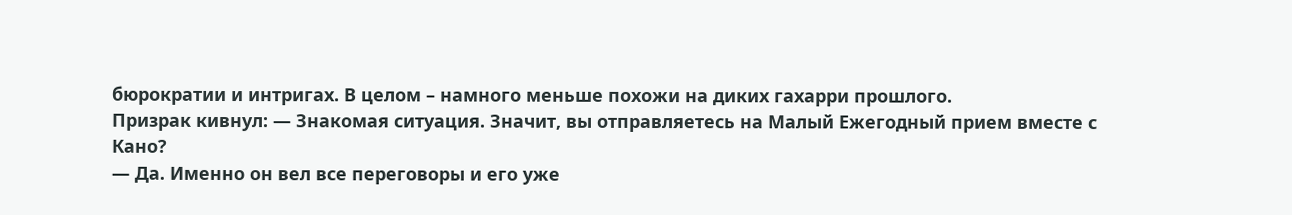бюрократии и интригах. В целом – намного меньше похожи на диких гахарри прошлого.
Призрак кивнул: — Знакомая ситуация. Значит, вы отправляетесь на Малый Ежегодный прием вместе с Кано?
— Да. Именно он вел все переговоры и его уже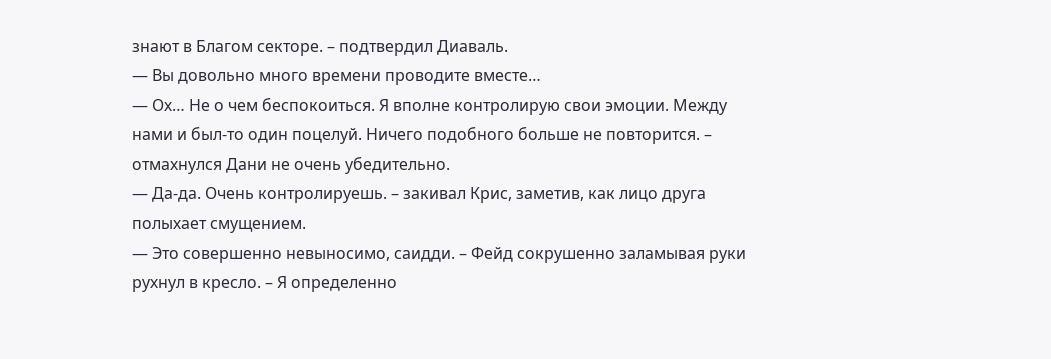знают в Благом секторе. – подтвердил Диаваль.
— Вы довольно много времени проводите вместе…
— Ох… Не о чем беспокоиться. Я вполне контролирую свои эмоции. Между нами и был-то один поцелуй. Ничего подобного больше не повторится. – отмахнулся Дани не очень убедительно.
— Да-да. Очень контролируешь. – закивал Крис, заметив, как лицо друга полыхает смущением.
— Это совершенно невыносимо, саидди. – Фейд сокрушенно заламывая руки рухнул в кресло. – Я определенно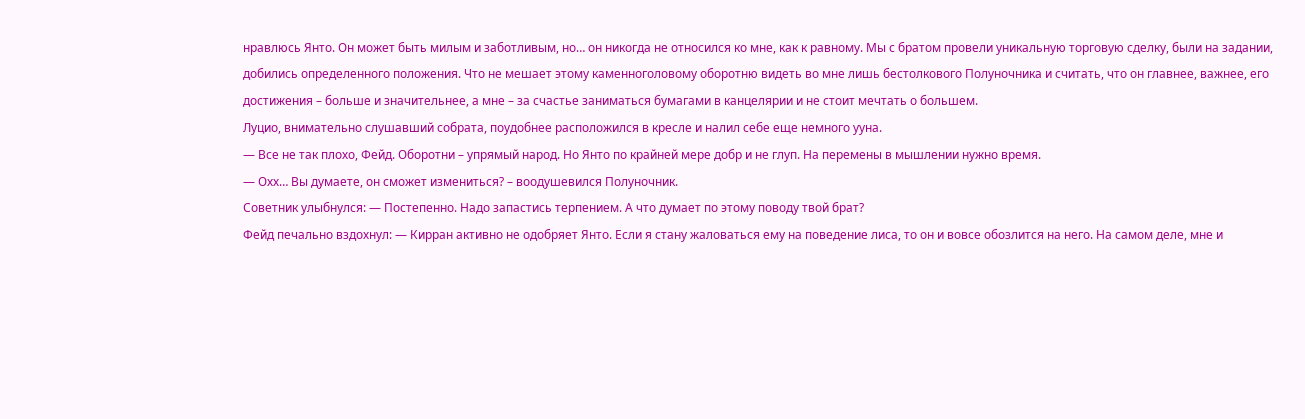нравлюсь Янто. Он может быть милым и заботливым, но… он никогда не относился ко мне, как к равному. Мы с братом провели уникальную торговую сделку, были на задании, добились определенного положения. Что не мешает этому каменноголовому оборотню видеть во мне лишь бестолкового Полуночника и считать, что он главнее, важнее, его достижения – больше и значительнее, а мне – за счастье заниматься бумагами в канцелярии и не стоит мечтать о большем.
Луцио, внимательно слушавший собрата, поудобнее расположился в кресле и налил себе еще немного ууна.
— Все не так плохо, Фейд. Оборотни – упрямый народ. Но Янто по крайней мере добр и не глуп. На перемены в мышлении нужно время.
— Охх… Вы думаете, он сможет измениться? – воодушевился Полуночник.
Советник улыбнулся: — Постепенно. Надо запастись терпением. А что думает по этому поводу твой брат?
Фейд печально вздохнул: — Кирран активно не одобряет Янто. Если я стану жаловаться ему на поведение лиса, то он и вовсе обозлится на него. На самом деле, мне и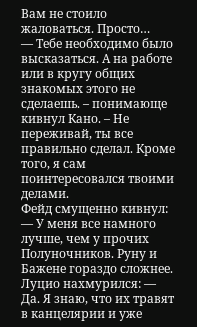Вам не стоило жаловаться. Просто…
— Тебе необходимо было высказаться. А на работе или в кругу общих знакомых этого не сделаешь. – понимающе кивнул Кано. – Не переживай, ты все правильно сделал. Кроме того, я сам поинтересовался твоими делами.
Фейд смущенно кивнул: — У меня все намного лучше, чем у прочих Полуночников. Руну и Бажене гораздо сложнее.
Луцио нахмурился: — Да. Я знаю, что их травят в канцелярии и уже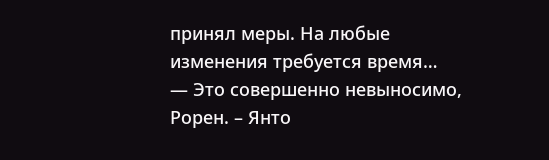принял меры. На любые изменения требуется время…
— Это совершенно невыносимо, Рорен. – Янто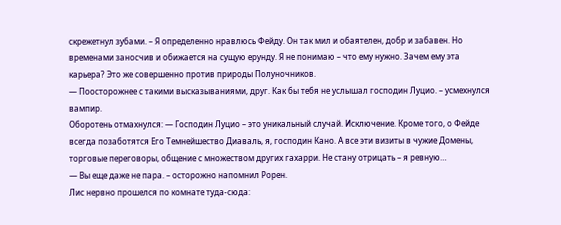скрежетнул зубами. – Я определенно нравлюсь Фейду. Он так мил и обаятелен, добр и забавен. Но временами заносчив и обижается на сущую ерунду. Я не понимаю – что ему нужно. Зачем ему эта карьера? Это же совершенно против природы Полуночников.
— Поосторожнее с такими высказываниями, друг. Как бы тебя не услышал господин Луцио. – усмехнулся вампир.
Оборотень отмахнулся: — Господин Луцио – это уникальный случай. Исключение. Кроме того, о Фейде всегда позаботятся Его Темнейшество Диаваль, я, господин Кано. А все эти визиты в чужие Домены, торговые переговоры, общение с множеством других гахарри. Не стану отрицать – я ревную…
— Вы еще даже не пара. – осторожно напомнил Рорен.
Лис нервно прошелся по комнате туда-сюда: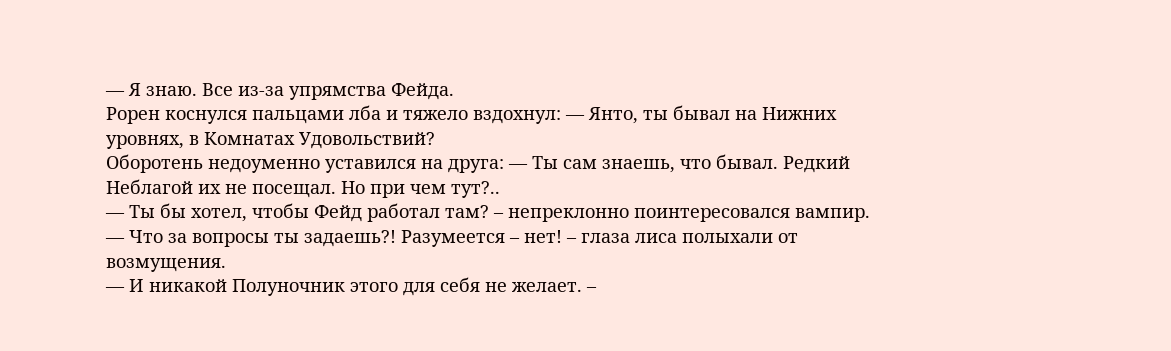— Я знаю. Все из-за упрямства Фейда.
Рорен коснулся пальцами лба и тяжело вздохнул: — Янто, ты бывал на Нижних уровнях, в Комнатах Удовольствий?
Оборотень недоуменно уставился на друга: — Ты сам знаешь, что бывал. Редкий Неблагой их не посещал. Но при чем тут?..
— Ты бы хотел, чтобы Фейд работал там? – непреклонно поинтересовался вампир.
— Что за вопросы ты задаешь?! Разумеется – нет! – глаза лиса полыхали от возмущения.
— И никакой Полуночник этого для себя не желает. –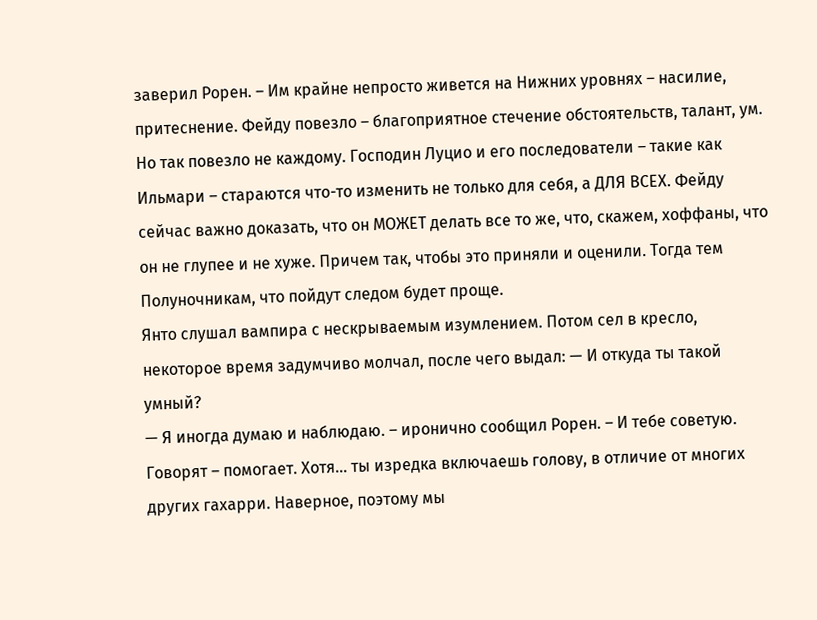заверил Рорен. – Им крайне непросто живется на Нижних уровнях – насилие, притеснение. Фейду повезло – благоприятное стечение обстоятельств, талант, ум. Но так повезло не каждому. Господин Луцио и его последователи – такие как Ильмари – стараются что-то изменить не только для себя, а ДЛЯ ВСЕХ. Фейду сейчас важно доказать, что он МОЖЕТ делать все то же, что, скажем, хоффаны, что он не глупее и не хуже. Причем так, чтобы это приняли и оценили. Тогда тем Полуночникам, что пойдут следом будет проще.
Янто слушал вампира с нескрываемым изумлением. Потом сел в кресло, некоторое время задумчиво молчал, после чего выдал: — И откуда ты такой умный?
— Я иногда думаю и наблюдаю. – иронично сообщил Рорен. – И тебе советую. Говорят – помогает. Хотя… ты изредка включаешь голову, в отличие от многих других гахарри. Наверное, поэтому мы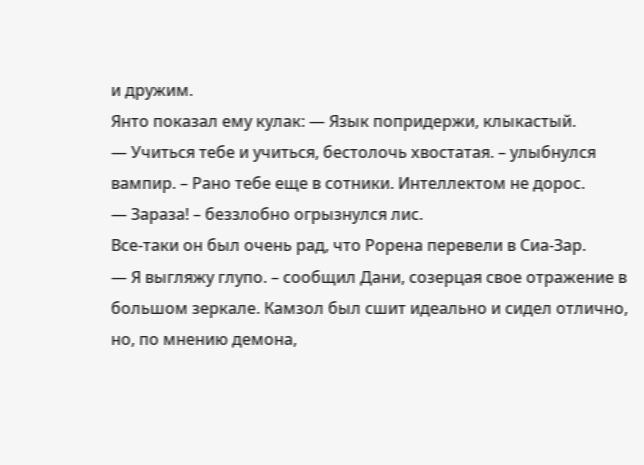и дружим.
Янто показал ему кулак: — Язык попридержи, клыкастый.
— Учиться тебе и учиться, бестолочь хвостатая. – улыбнулся вампир. – Рано тебе еще в сотники. Интеллектом не дорос.
— Зараза! – беззлобно огрызнулся лис.
Все-таки он был очень рад, что Рорена перевели в Сиа-Зар.
— Я выгляжу глупо. – сообщил Дани, созерцая свое отражение в большом зеркале. Камзол был сшит идеально и сидел отлично, но, по мнению демона,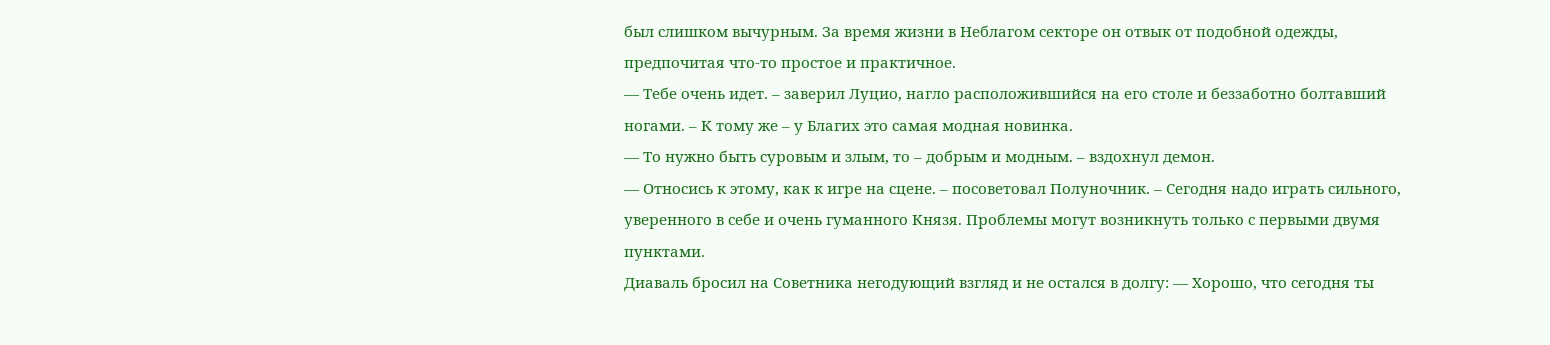был слишком вычурным. За время жизни в Неблагом секторе он отвык от подобной одежды, предпочитая что-то простое и практичное.
— Тебе очень идет. – заверил Луцио, нагло расположившийся на его столе и беззаботно болтавший ногами. – К тому же – у Благих это самая модная новинка.
— То нужно быть суровым и злым, то – добрым и модным. – вздохнул демон.
— Относись к этому, как к игре на сцене. – посоветовал Полуночник. – Сегодня надо играть сильного, уверенного в себе и очень гуманного Князя. Проблемы могут возникнуть только с первыми двумя пунктами.
Диаваль бросил на Советника негодующий взгляд и не остался в долгу: — Хорошо, что сегодня ты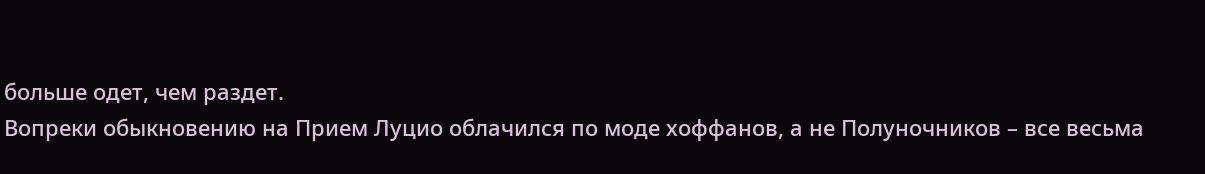больше одет, чем раздет.
Вопреки обыкновению на Прием Луцио облачился по моде хоффанов, а не Полуночников – все весьма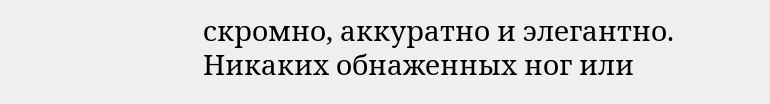скромно, аккуратно и элегантно. Никаких обнаженных ног или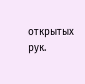открытых рук.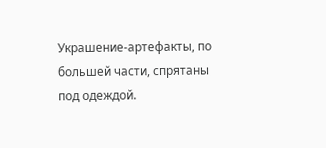Украшение-артефакты, по большей части, спрятаны под одеждой.